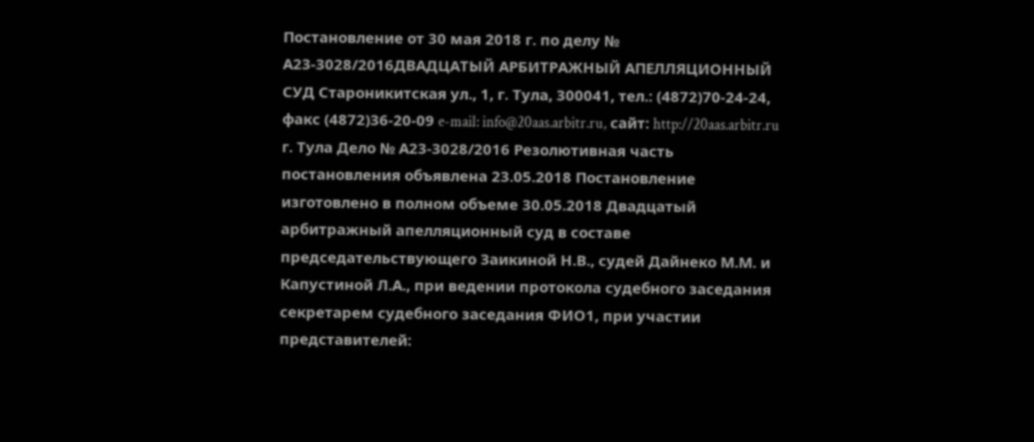Постановление от 30 мая 2018 г. по делу № А23-3028/2016ДВАДЦАТЫЙ АРБИТРАЖНЫЙ АПЕЛЛЯЦИОННЫЙ СУД Староникитская ул., 1, г. Тула, 300041, тел.: (4872)70-24-24, факс (4872)36-20-09 e-mail: info@20aas.arbitr.ru, сайт: http://20aas.arbitr.ru г. Тула Дело № А23-3028/2016 Резолютивная часть постановления объявлена 23.05.2018 Постановление изготовлено в полном объеме 30.05.2018 Двадцатый арбитражный апелляционный суд в составе председательствующего Заикиной Н.В., судей Дайнеко М.М. и Капустиной Л.А., при ведении протокола судебного заседания секретарем судебного заседания ФИО1, при участии представителей: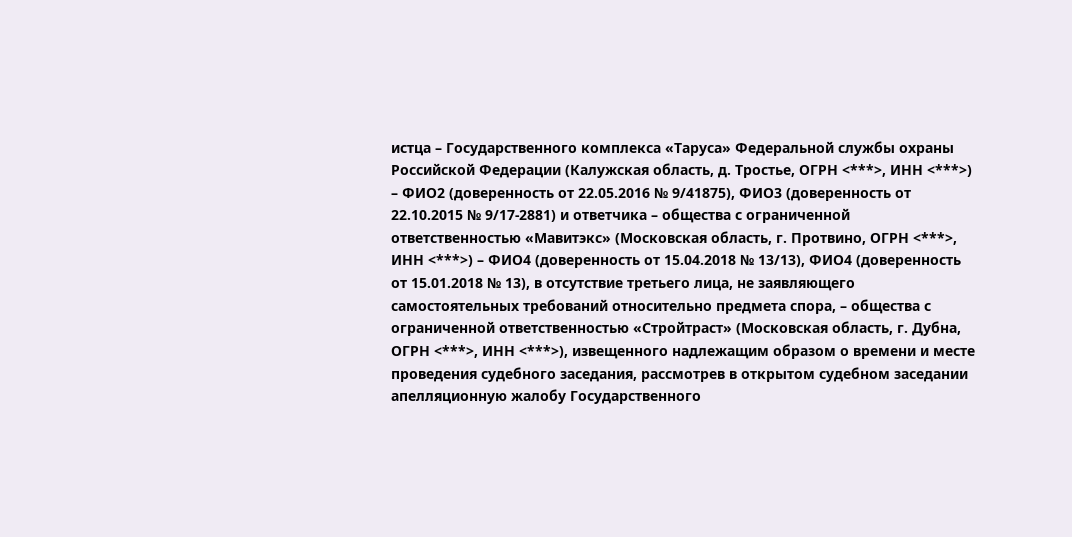истца – Государственного комплекса «Таруса» Федеральной службы охраны Российской Федерации (Калужская область, д. Тростье, ОГРН <***>, ИНН <***>) – ФИО2 (доверенность от 22.05.2016 № 9/41875), ФИО3 (доверенность от 22.10.2015 № 9/17-2881) и ответчика – общества с ограниченной ответственностью «Мавитэкс» (Московская область, г. Протвино, ОГРН <***>, ИНН <***>) – ФИО4 (доверенность от 15.04.2018 № 13/13), ФИО4 (доверенность от 15.01.2018 № 13), в отсутствие третьего лица, не заявляющего самостоятельных требований относительно предмета спора, – общества с ограниченной ответственностью «Стройтраст» (Московская область, г. Дубна, ОГРН <***>, ИНН <***>), извещенного надлежащим образом о времени и месте проведения судебного заседания, рассмотрев в открытом судебном заседании апелляционную жалобу Государственного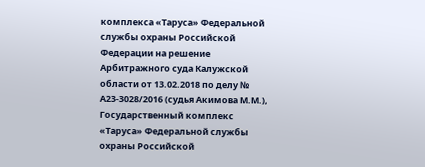комплекса «Таруса» Федеральной службы охраны Российской Федерации на решение Арбитражного суда Калужской области от 13.02.2018 по делу № А23-3028/2016 (судья Акимова М.М.), Государственный комплекс «Таруса» Федеральной службы охраны Российской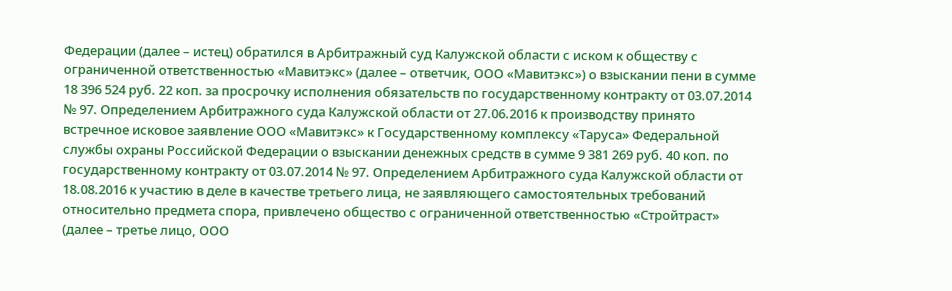Федерации (далее – истец) обратился в Арбитражный суд Калужской области с иском к обществу с ограниченной ответственностью «Мавитэкс» (далее – ответчик, ООО «Мавитэкс») о взыскании пени в сумме 18 396 524 руб. 22 коп. за просрочку исполнения обязательств по государственному контракту от 03.07.2014 № 97. Определением Арбитражного суда Калужской области от 27.06.2016 к производству принято встречное исковое заявление ООО «Мавитэкс» к Государственному комплексу «Таруса» Федеральной службы охраны Российской Федерации о взыскании денежных средств в сумме 9 381 269 руб. 40 коп. по государственному контракту от 03.07.2014 № 97. Определением Арбитражного суда Калужской области от 18.08.2016 к участию в деле в качестве третьего лица, не заявляющего самостоятельных требований относительно предмета спора, привлечено общество с ограниченной ответственностью «Стройтраст» (далее – третье лицо, ООО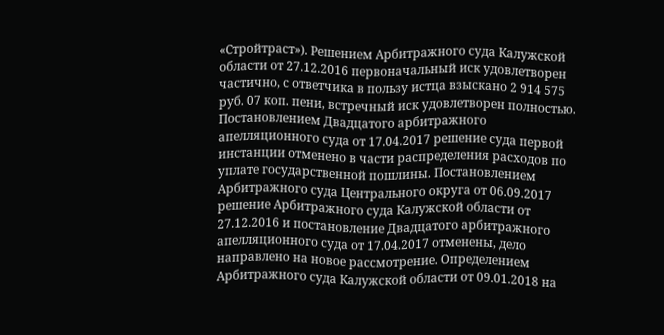«Стройтраст»). Решением Арбитражного суда Калужской области от 27.12.2016 первоначальный иск удовлетворен частично, с ответчика в пользу истца взыскано 2 914 575 руб. 07 коп. пени, встречный иск удовлетворен полностью. Постановлением Двадцатого арбитражного апелляционного суда от 17.04.2017 решение суда первой инстанции отменено в части распределения расходов по уплате государственной пошлины. Постановлением Арбитражного суда Центрального округа от 06.09.2017 решение Арбитражного суда Калужской области от 27.12.2016 и постановление Двадцатого арбитражного апелляционного суда от 17.04.2017 отменены, дело направлено на новое рассмотрение. Определением Арбитражного суда Калужской области от 09.01.2018 на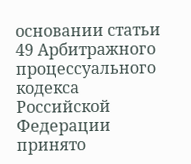основании статьи 49 Арбитражного процессуального кодекса Российской Федерации принято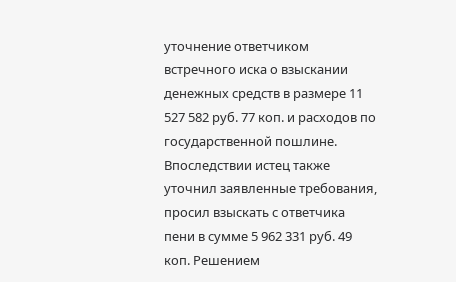уточнение ответчиком встречного иска о взыскании денежных средств в размере 11 527 582 руб. 77 коп. и расходов по государственной пошлине. Впоследствии истец также уточнил заявленные требования, просил взыскать с ответчика пени в сумме 5 962 331 руб. 49 коп. Решением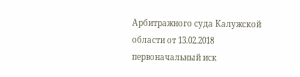Арбитражного суда Калужской области от 13.02.2018 первоначальный иск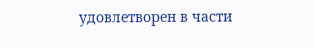удовлетворен в части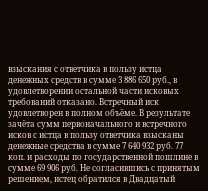взыскания с ответчика в пользу истца денежных средств в сумме 3 886 650 руб., в удовлетворении остальной части исковых требований отказано. Встречный иск удовлетворен в полном объёме. В результате зачёта сумм первоначального и встречного исков с истца в пользу ответчика взысканы денежные средства в сумме 7 640 932 руб. 77 коп. и расходы по государственной пошлине в сумме 69 906 руб. Не согласившись с принятым решением, истец обратился в Двадцатый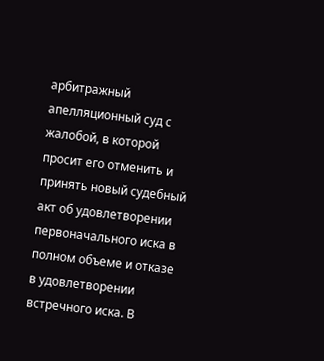арбитражный апелляционный суд с жалобой, в которой просит его отменить и принять новый судебный акт об удовлетворении первоначального иска в полном объеме и отказе в удовлетворении встречного иска. В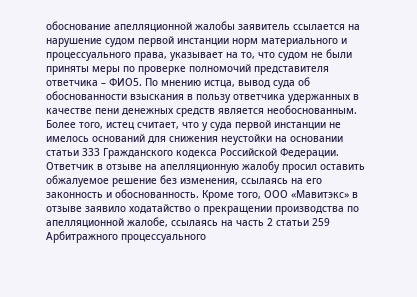обоснование апелляционной жалобы заявитель ссылается на нарушение судом первой инстанции норм материального и процессуального права, указывает на то, что судом не были приняты меры по проверке полномочий представителя ответчика – ФИО5. По мнению истца, вывод суда об обоснованности взыскания в пользу ответчика удержанных в качестве пени денежных средств является необоснованным. Более того, истец считает, что у суда первой инстанции не имелось оснований для снижения неустойки на основании статьи 333 Гражданского кодекса Российской Федерации. Ответчик в отзыве на апелляционную жалобу просил оставить обжалуемое решение без изменения, ссылаясь на его законность и обоснованность. Кроме того, ООО «Мавитэкс» в отзыве заявило ходатайство о прекращении производства по апелляционной жалобе, ссылаясь на часть 2 статьи 259 Арбитражного процессуального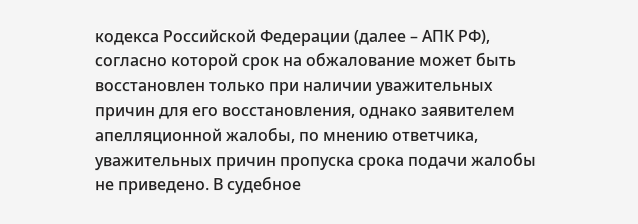кодекса Российской Федерации (далее – АПК РФ), согласно которой срок на обжалование может быть восстановлен только при наличии уважительных причин для его восстановления, однако заявителем апелляционной жалобы, по мнению ответчика, уважительных причин пропуска срока подачи жалобы не приведено. В судебное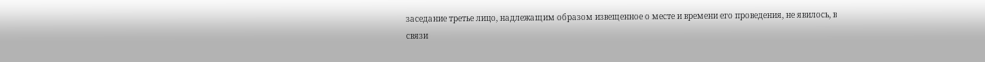заседание третье лицо, надлежащим образом извещенное о месте и времени его проведения, не явилось, в связи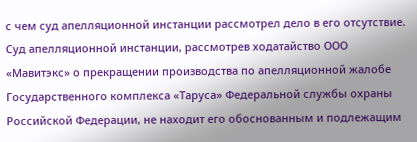с чем суд апелляционной инстанции рассмотрел дело в его отсутствие. Суд апелляционной инстанции, рассмотрев ходатайство ООО «Мавитэкс» о прекращении производства по апелляционной жалобе Государственного комплекса «Таруса» Федеральной службы охраны Российской Федерации, не находит его обоснованным и подлежащим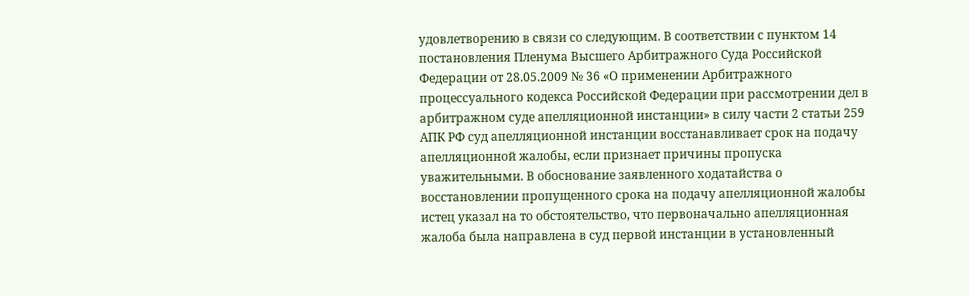удовлетворению в связи со следующим. В соответствии с пунктом 14 постановления Пленума Высшего Арбитражного Суда Российской Федерации от 28.05.2009 № 36 «О применении Арбитражного процессуального кодекса Российской Федерации при рассмотрении дел в арбитражном суде апелляционной инстанции» в силу части 2 статьи 259 АПК РФ суд апелляционной инстанции восстанавливает срок на подачу апелляционной жалобы, если признает причины пропуска уважительными. В обоснование заявленного ходатайства о восстановлении пропущенного срока на подачу апелляционной жалобы истец указал на то обстоятельство, что первоначально апелляционная жалоба была направлена в суд первой инстанции в установленный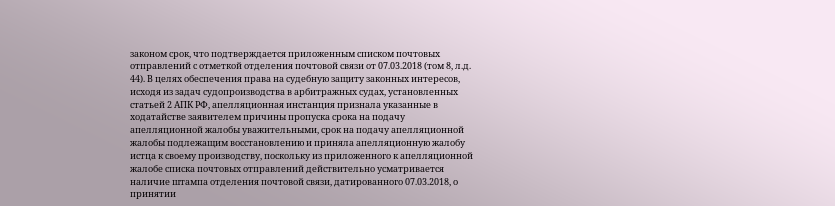законом срок, что подтверждается приложенным списком почтовых отправлений с отметкой отделения почтовой связи от 07.03.2018 (том 8, л.д. 44). В целях обеспечения права на судебную защиту законных интересов, исходя из задач судопроизводства в арбитражных судах, установленных статьей 2 АПК РФ, апелляционная инстанция признала указанные в ходатайстве заявителем причины пропуска срока на подачу апелляционной жалобы уважительными, срок на подачу апелляционной жалобы подлежащим восстановлению и приняла апелляционную жалобу истца к своему производству, поскольку из приложенного к апелляционной жалобе списка почтовых отправлений действительно усматривается наличие штампа отделения почтовой связи, датированного 07.03.2018, о принятии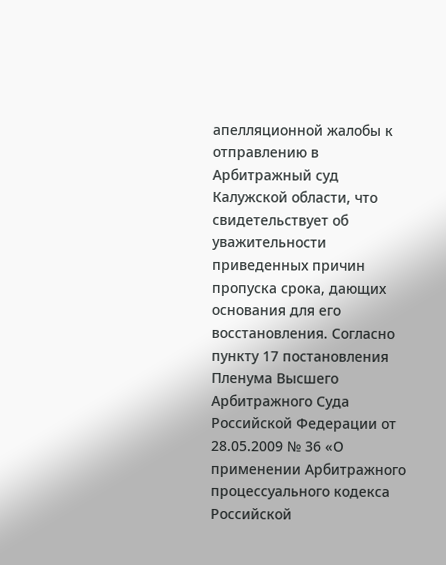апелляционной жалобы к отправлению в Арбитражный суд Калужской области, что свидетельствует об уважительности приведенных причин пропуска срока, дающих основания для его восстановления. Согласно пункту 17 постановления Пленума Высшего Арбитражного Суда Российской Федерации от 28.05.2009 № 36 «О применении Арбитражного процессуального кодекса Российской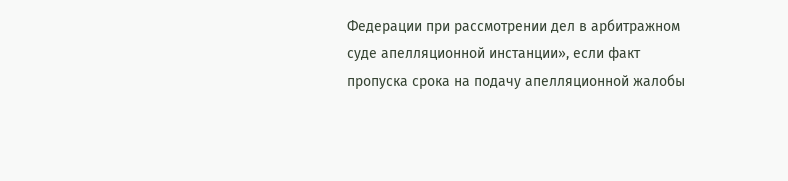Федерации при рассмотрении дел в арбитражном суде апелляционной инстанции», если факт пропуска срока на подачу апелляционной жалобы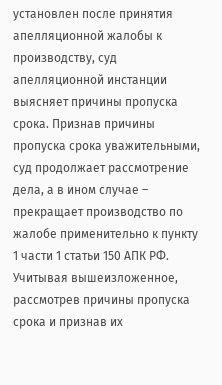установлен после принятия апелляционной жалобы к производству, суд апелляционной инстанции выясняет причины пропуска срока. Признав причины пропуска срока уважительными, суд продолжает рассмотрение дела, а в ином случае – прекращает производство по жалобе применительно к пункту 1 части 1 статьи 150 АПК РФ. Учитывая вышеизложенное, рассмотрев причины пропуска срока и признав их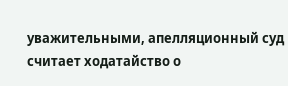уважительными, апелляционный суд считает ходатайство о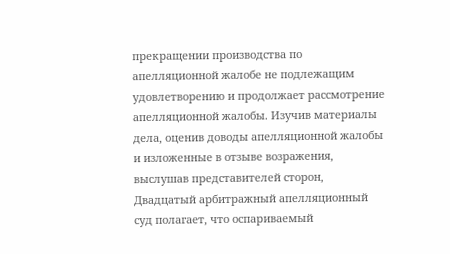прекращении производства по апелляционной жалобе не подлежащим удовлетворению и продолжает рассмотрение апелляционной жалобы. Изучив материалы дела, оценив доводы апелляционной жалобы и изложенные в отзыве возражения, выслушав представителей сторон, Двадцатый арбитражный апелляционный суд полагает, что оспариваемый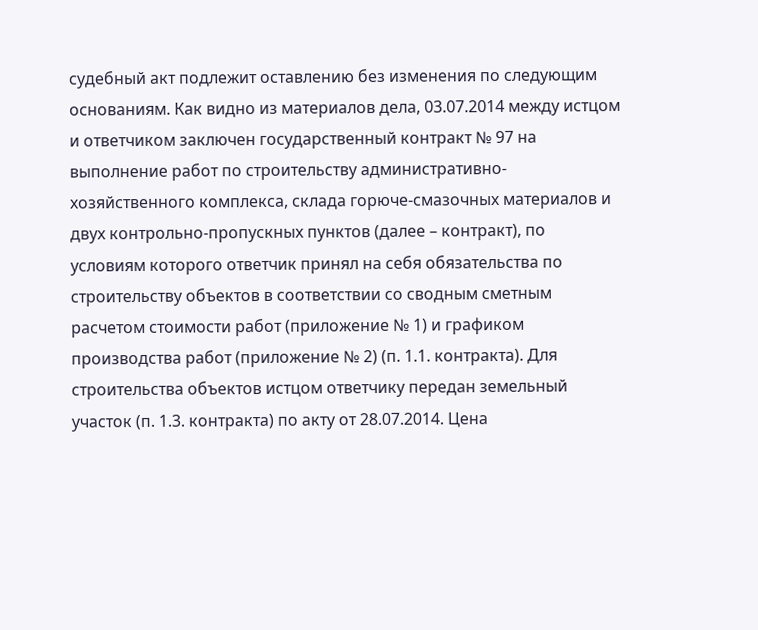судебный акт подлежит оставлению без изменения по следующим основаниям. Как видно из материалов дела, 03.07.2014 между истцом и ответчиком заключен государственный контракт № 97 на выполнение работ по строительству административно-хозяйственного комплекса, склада горюче-смазочных материалов и двух контрольно-пропускных пунктов (далее – контракт), по условиям которого ответчик принял на себя обязательства по строительству объектов в соответствии со сводным сметным расчетом стоимости работ (приложение № 1) и графиком производства работ (приложение № 2) (п. 1.1. контракта). Для строительства объектов истцом ответчику передан земельный участок (п. 1.3. контракта) по акту от 28.07.2014. Цена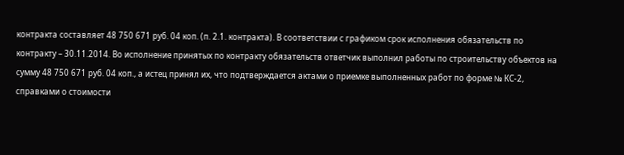контракта составляет 48 750 671 руб. 04 коп. (п. 2.1. контракта). В соответствии с графиком срок исполнения обязательств по контракту – 30.11.2014. Во исполнение принятых по контракту обязательств ответчик выполнил работы по строительству объектов на сумму 48 750 671 руб. 04 коп., а истец принял их, что подтверждается актами о приемке выполненных работ по форме № КС-2, справками о стоимости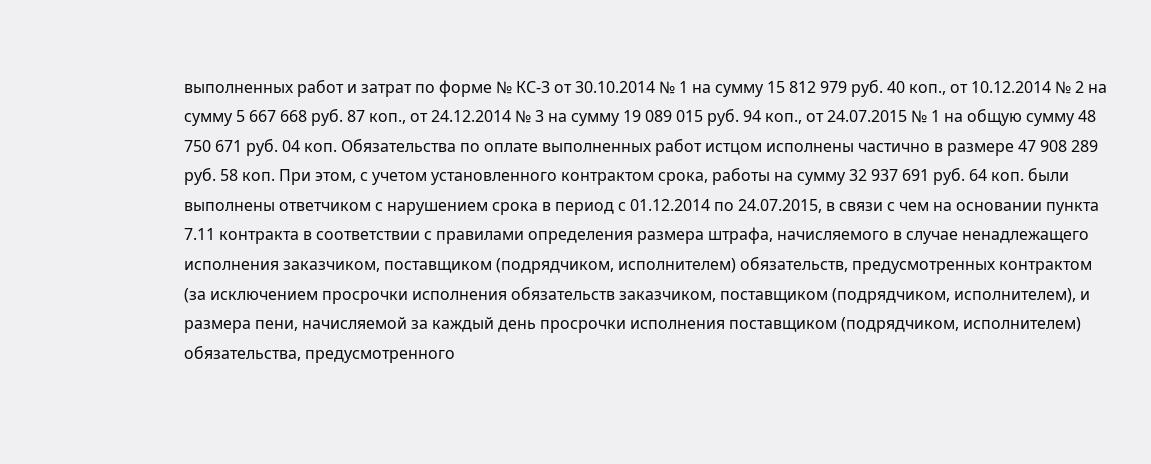выполненных работ и затрат по форме № КС-3 от 30.10.2014 № 1 на сумму 15 812 979 руб. 40 коп., от 10.12.2014 № 2 на сумму 5 667 668 руб. 87 коп., от 24.12.2014 № 3 на сумму 19 089 015 руб. 94 коп., от 24.07.2015 № 1 на общую сумму 48 750 671 руб. 04 коп. Обязательства по оплате выполненных работ истцом исполнены частично в размере 47 908 289 руб. 58 коп. При этом, с учетом установленного контрактом срока, работы на сумму 32 937 691 руб. 64 коп. были выполнены ответчиком с нарушением срока в период с 01.12.2014 по 24.07.2015, в связи с чем на основании пункта 7.11 контракта в соответствии с правилами определения размера штрафа, начисляемого в случае ненадлежащего исполнения заказчиком, поставщиком (подрядчиком, исполнителем) обязательств, предусмотренных контрактом (за исключением просрочки исполнения обязательств заказчиком, поставщиком (подрядчиком, исполнителем), и размера пени, начисляемой за каждый день просрочки исполнения поставщиком (подрядчиком, исполнителем) обязательства, предусмотренного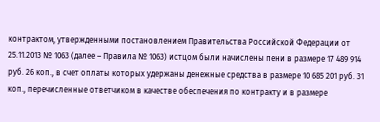контрактом, утвержденными постановлением Правительства Российской Федерации от 25.11.2013 № 1063 (далее – Правила № 1063) истцом были начислены пени в размере 17 489 914 руб. 26 коп., в счет оплаты которых удержаны денежные средства в размере 10 685 201 руб. 31 коп., перечисленные ответчиком в качестве обеспечения по контракту и в размере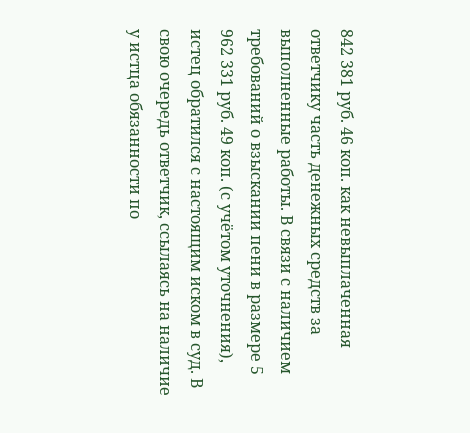842 381 руб. 46 коп. как невыплаченная ответчику часть денежных средств за выполненные работы. В связи с наличием требований о взыскании пени в размере 5 962 331 руб. 49 коп. (с учётом уточнения), истец обратился с настоящим иском в суд. В свою очередь ответчик, ссылаясь на наличие у истца обязанности по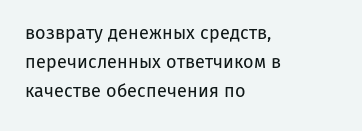возврату денежных средств, перечисленных ответчиком в качестве обеспечения по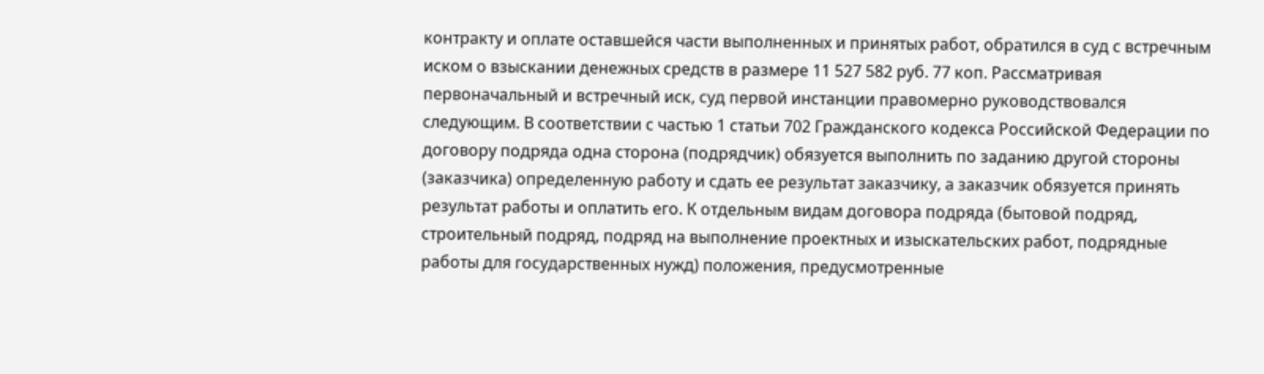контракту и оплате оставшейся части выполненных и принятых работ, обратился в суд с встречным иском о взыскании денежных средств в размере 11 527 582 руб. 77 коп. Рассматривая первоначальный и встречный иск, суд первой инстанции правомерно руководствовался следующим. В соответствии с частью 1 статьи 702 Гражданского кодекса Российской Федерации по договору подряда одна сторона (подрядчик) обязуется выполнить по заданию другой стороны (заказчика) определенную работу и сдать ее результат заказчику, а заказчик обязуется принять результат работы и оплатить его. К отдельным видам договора подряда (бытовой подряд, строительный подряд, подряд на выполнение проектных и изыскательских работ, подрядные работы для государственных нужд) положения, предусмотренные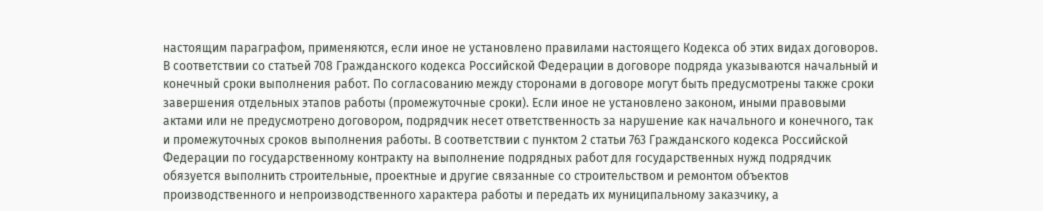настоящим параграфом, применяются, если иное не установлено правилами настоящего Кодекса об этих видах договоров. В соответствии со статьей 708 Гражданского кодекса Российской Федерации в договоре подряда указываются начальный и конечный сроки выполнения работ. По согласованию между сторонами в договоре могут быть предусмотрены также сроки завершения отдельных этапов работы (промежуточные сроки). Если иное не установлено законом, иными правовыми актами или не предусмотрено договором, подрядчик несет ответственность за нарушение как начального и конечного, так и промежуточных сроков выполнения работы. В соответствии с пунктом 2 статьи 763 Гражданского кодекса Российской Федерации по государственному контракту на выполнение подрядных работ для государственных нужд подрядчик обязуется выполнить строительные, проектные и другие связанные со строительством и ремонтом объектов производственного и непроизводственного характера работы и передать их муниципальному заказчику, а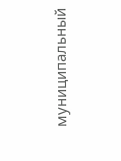муниципальный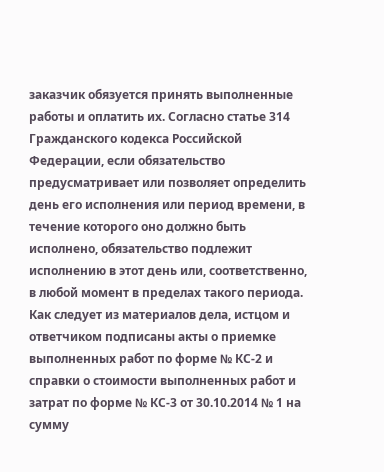заказчик обязуется принять выполненные работы и оплатить их. Согласно статье 314 Гражданского кодекса Российской Федерации, если обязательство предусматривает или позволяет определить день его исполнения или период времени, в течение которого оно должно быть исполнено, обязательство подлежит исполнению в этот день или, соответственно, в любой момент в пределах такого периода. Как следует из материалов дела, истцом и ответчиком подписаны акты о приемке выполненных работ по форме № КС-2 и справки о стоимости выполненных работ и затрат по форме № КС-3 от 30.10.2014 № 1 на сумму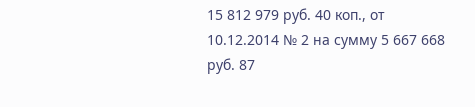15 812 979 руб. 40 коп., от 10.12.2014 № 2 на сумму 5 667 668 руб. 87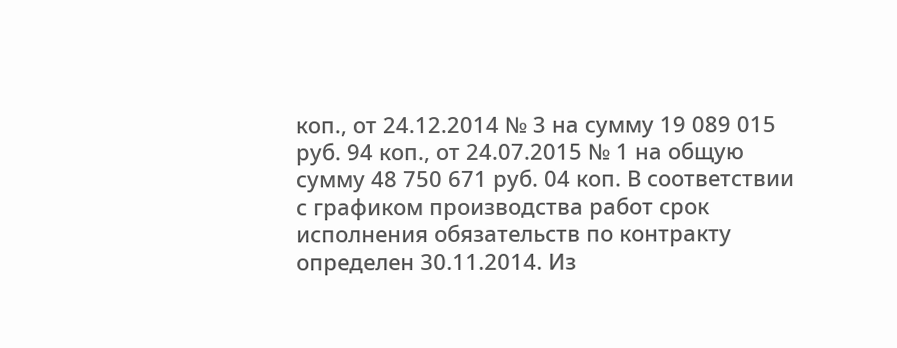коп., от 24.12.2014 № 3 на сумму 19 089 015 руб. 94 коп., от 24.07.2015 № 1 на общую сумму 48 750 671 руб. 04 коп. В соответствии с графиком производства работ срок исполнения обязательств по контракту определен 30.11.2014. Из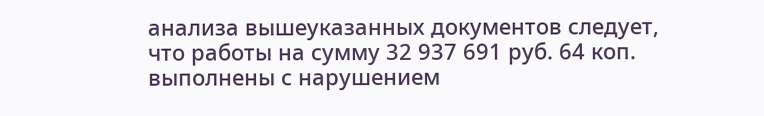анализа вышеуказанных документов следует, что работы на сумму 32 937 691 руб. 64 коп. выполнены с нарушением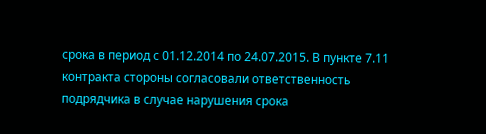срока в период с 01.12.2014 по 24.07.2015. В пункте 7.11 контракта стороны согласовали ответственность подрядчика в случае нарушения срока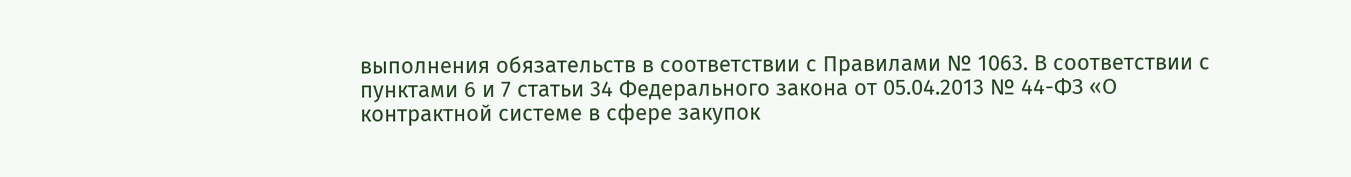выполнения обязательств в соответствии с Правилами № 1063. В соответствии с пунктами 6 и 7 статьи 34 Федерального закона от 05.04.2013 № 44-ФЗ «О контрактной системе в сфере закупок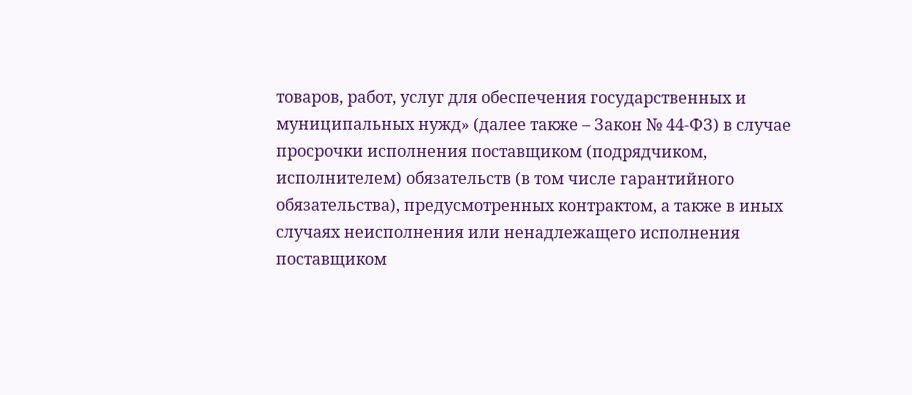товаров, работ, услуг для обеспечения государственных и муниципальных нужд» (далее также – Закон № 44-ФЗ) в случае просрочки исполнения поставщиком (подрядчиком, исполнителем) обязательств (в том числе гарантийного обязательства), предусмотренных контрактом, а также в иных случаях неисполнения или ненадлежащего исполнения поставщиком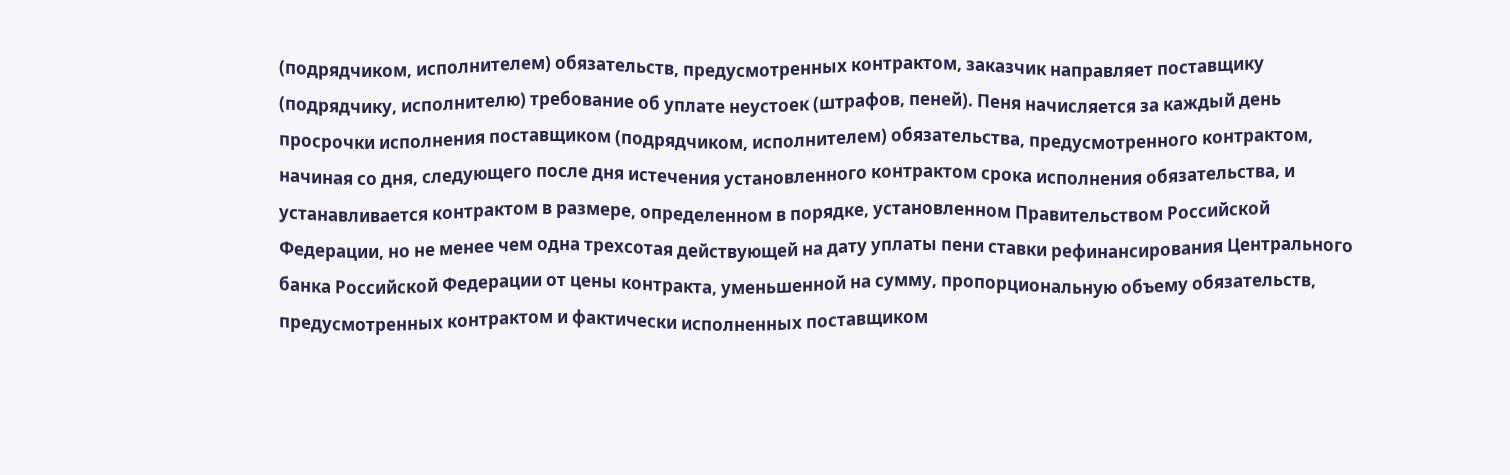(подрядчиком, исполнителем) обязательств, предусмотренных контрактом, заказчик направляет поставщику (подрядчику, исполнителю) требование об уплате неустоек (штрафов, пеней). Пеня начисляется за каждый день просрочки исполнения поставщиком (подрядчиком, исполнителем) обязательства, предусмотренного контрактом, начиная со дня, следующего после дня истечения установленного контрактом срока исполнения обязательства, и устанавливается контрактом в размере, определенном в порядке, установленном Правительством Российской Федерации, но не менее чем одна трехсотая действующей на дату уплаты пени ставки рефинансирования Центрального банка Российской Федерации от цены контракта, уменьшенной на сумму, пропорциональную объему обязательств, предусмотренных контрактом и фактически исполненных поставщиком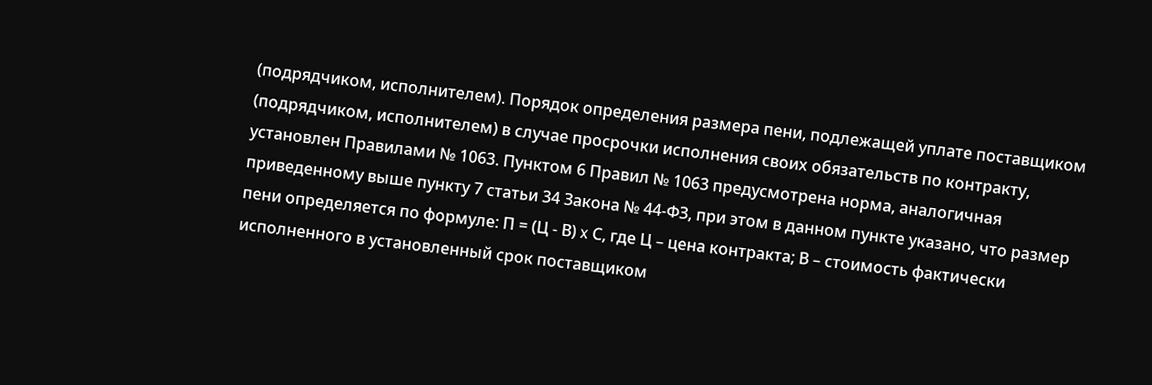(подрядчиком, исполнителем). Порядок определения размера пени, подлежащей уплате поставщиком (подрядчиком, исполнителем) в случае просрочки исполнения своих обязательств по контракту, установлен Правилами № 1063. Пунктом 6 Правил № 1063 предусмотрена норма, аналогичная приведенному выше пункту 7 статьи 34 Закона № 44-ФЗ, при этом в данном пункте указано, что размер пени определяется по формуле: П = (Ц - В) x С, где Ц – цена контракта; В – стоимость фактически исполненного в установленный срок поставщиком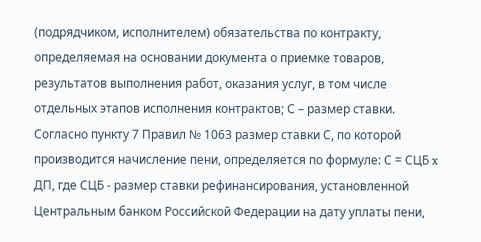(подрядчиком, исполнителем) обязательства по контракту, определяемая на основании документа о приемке товаров, результатов выполнения работ, оказания услуг, в том числе отдельных этапов исполнения контрактов; С – размер ставки. Согласно пункту 7 Правил № 1063 размер ставки С, по которой производится начисление пени, определяется по формуле: С = СЦБ x ДП, где СЦБ - размер ставки рефинансирования, установленной Центральным банком Российской Федерации на дату уплаты пени,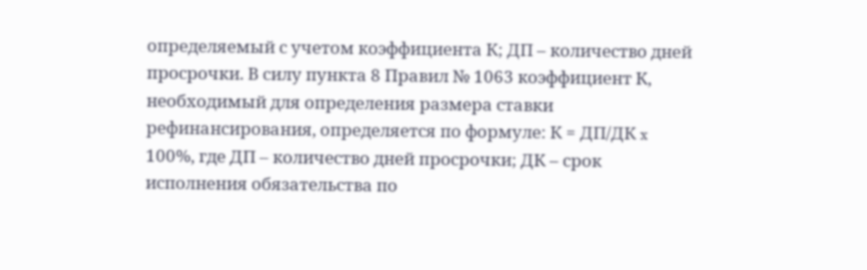определяемый с учетом коэффициента К; ДП – количество дней просрочки. В силу пункта 8 Правил № 1063 коэффициент К, необходимый для определения размера ставки рефинансирования, определяется по формуле: К = ДП/ДК x 100%, где ДП – количество дней просрочки; ДК – срок исполнения обязательства по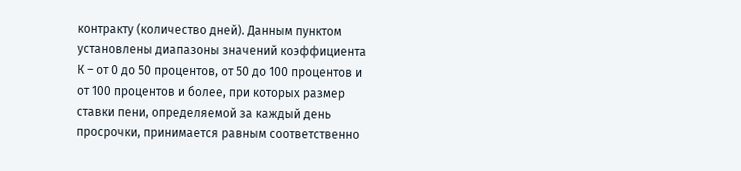контракту (количество дней). Данным пунктом установлены диапазоны значений коэффициента К – от 0 до 50 процентов, от 50 до 100 процентов и от 100 процентов и более, при которых размер ставки пени, определяемой за каждый день просрочки, принимается равным соответственно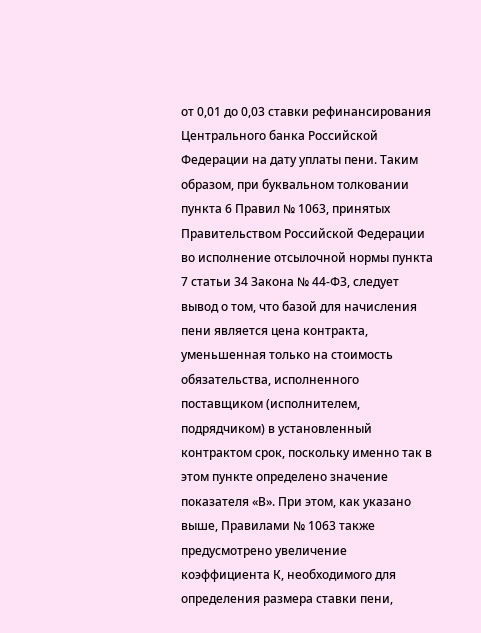от 0,01 до 0,03 ставки рефинансирования Центрального банка Российской Федерации на дату уплаты пени. Таким образом, при буквальном толковании пункта 6 Правил № 1063, принятых Правительством Российской Федерации во исполнение отсылочной нормы пункта 7 статьи 34 Закона № 44-ФЗ, следует вывод о том, что базой для начисления пени является цена контракта, уменьшенная только на стоимость обязательства, исполненного поставщиком (исполнителем, подрядчиком) в установленный контрактом срок, поскольку именно так в этом пункте определено значение показателя «В». При этом, как указано выше, Правилами № 1063 также предусмотрено увеличение коэффициента К, необходимого для определения размера ставки пени,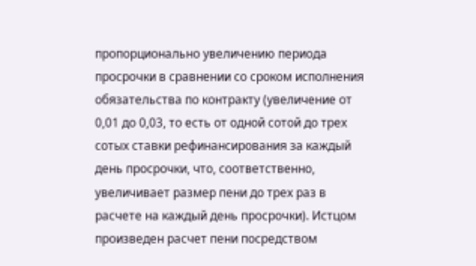пропорционально увеличению периода просрочки в сравнении со сроком исполнения обязательства по контракту (увеличение от 0,01 до 0,03, то есть от одной сотой до трех сотых ставки рефинансирования за каждый день просрочки, что, соответственно, увеличивает размер пени до трех раз в расчете на каждый день просрочки). Истцом произведен расчет пени посредством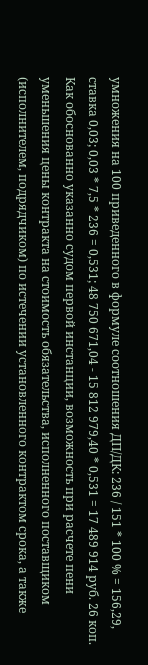умножения на 100 приведенного в формуле соотношения ДП/ДК: 236 / 151 * 100 % = 156,29, ставка 0,03; 0,03 * 7,5 * 236 = 0,531; 48 750 671,04 - 15 812 979,40 * 0,531 = 17 489 914 руб. 26 коп. Как обоснованно указанно судом первой инстанции, возможность при расчете пени уменьшения цены контракта на стоимость обязательства, исполненного поставщиком (исполнителем, подрядчиком) по истечении установленного контрактом срока, а также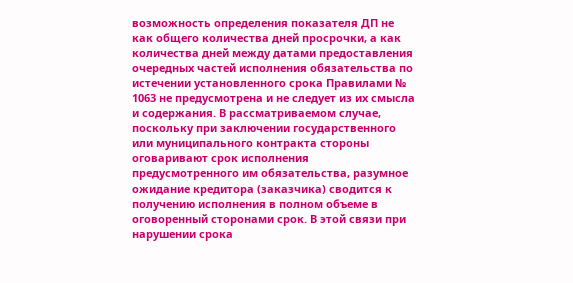возможность определения показателя ДП не как общего количества дней просрочки, а как количества дней между датами предоставления очередных частей исполнения обязательства по истечении установленного срока Правилами № 1063 не предусмотрена и не следует из их смысла и содержания. В рассматриваемом случае, поскольку при заключении государственного или муниципального контракта стороны оговаривают срок исполнения предусмотренного им обязательства, разумное ожидание кредитора (заказчика) сводится к получению исполнения в полном объеме в оговоренный сторонами срок. В этой связи при нарушении срока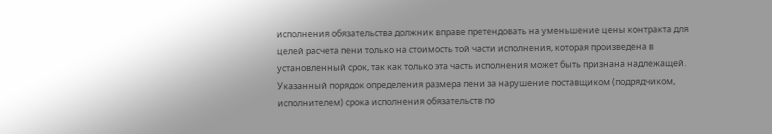исполнения обязательства должник вправе претендовать на уменьшение цены контракта для целей расчета пени только на стоимость той части исполнения, которая произведена в установленный срок, так как только эта часть исполнения может быть признана надлежащей. Указанный порядок определения размера пени за нарушение поставщиком (подрядчиком, исполнителем) срока исполнения обязательств по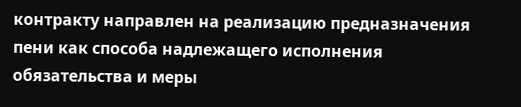контракту направлен на реализацию предназначения пени как способа надлежащего исполнения обязательства и меры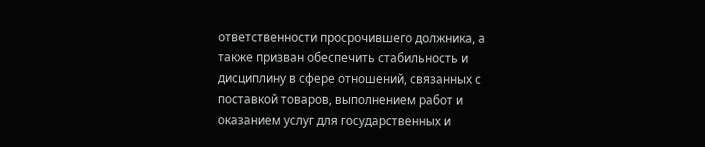ответственности просрочившего должника, а также призван обеспечить стабильность и дисциплину в сфере отношений, связанных с поставкой товаров, выполнением работ и оказанием услуг для государственных и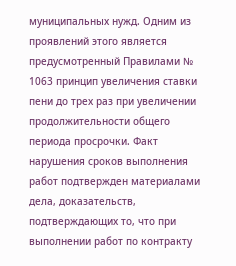муниципальных нужд. Одним из проявлений этого является предусмотренный Правилами № 1063 принцип увеличения ставки пени до трех раз при увеличении продолжительности общего периода просрочки. Факт нарушения сроков выполнения работ подтвержден материалами дела, доказательств, подтверждающих то, что при выполнении работ по контракту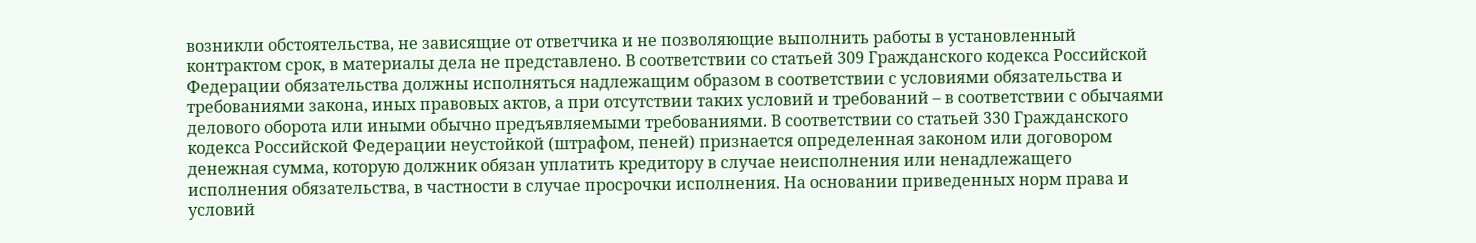возникли обстоятельства, не зависящие от ответчика и не позволяющие выполнить работы в установленный контрактом срок, в материалы дела не представлено. В соответствии со статьей 309 Гражданского кодекса Российской Федерации обязательства должны исполняться надлежащим образом в соответствии с условиями обязательства и требованиями закона, иных правовых актов, а при отсутствии таких условий и требований – в соответствии с обычаями делового оборота или иными обычно предъявляемыми требованиями. В соответствии со статьей 330 Гражданского кодекса Российской Федерации неустойкой (штрафом, пеней) признается определенная законом или договором денежная сумма, которую должник обязан уплатить кредитору в случае неисполнения или ненадлежащего исполнения обязательства, в частности в случае просрочки исполнения. На основании приведенных норм права и условий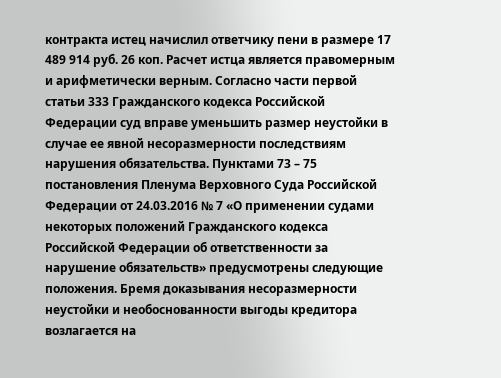контракта истец начислил ответчику пени в размере 17 489 914 руб. 26 коп. Расчет истца является правомерным и арифметически верным. Согласно части первой статьи 333 Гражданского кодекса Российской Федерации суд вправе уменьшить размер неустойки в случае ее явной несоразмерности последствиям нарушения обязательства. Пунктами 73 – 75 постановления Пленума Верховного Суда Российской Федерации от 24.03.2016 № 7 «О применении судами некоторых положений Гражданского кодекса Российской Федерации об ответственности за нарушение обязательств» предусмотрены следующие положения. Бремя доказывания несоразмерности неустойки и необоснованности выгоды кредитора возлагается на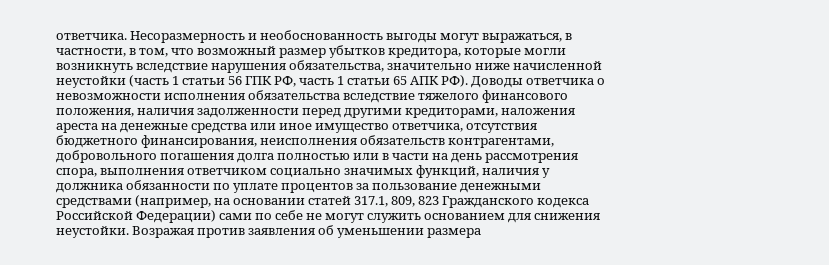ответчика. Несоразмерность и необоснованность выгоды могут выражаться, в частности, в том, что возможный размер убытков кредитора, которые могли возникнуть вследствие нарушения обязательства, значительно ниже начисленной неустойки (часть 1 статьи 56 ГПК РФ, часть 1 статьи 65 АПК РФ). Доводы ответчика о невозможности исполнения обязательства вследствие тяжелого финансового положения, наличия задолженности перед другими кредиторами, наложения ареста на денежные средства или иное имущество ответчика, отсутствия бюджетного финансирования, неисполнения обязательств контрагентами, добровольного погашения долга полностью или в части на день рассмотрения спора, выполнения ответчиком социально значимых функций, наличия у должника обязанности по уплате процентов за пользование денежными средствами (например, на основании статей 317.1, 809, 823 Гражданского кодекса Российской Федерации) сами по себе не могут служить основанием для снижения неустойки. Возражая против заявления об уменьшении размера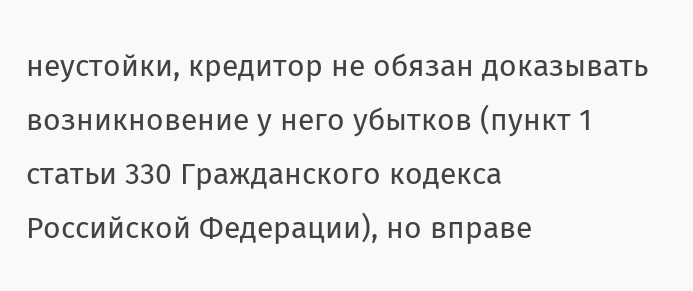неустойки, кредитор не обязан доказывать возникновение у него убытков (пункт 1 статьи 330 Гражданского кодекса Российской Федерации), но вправе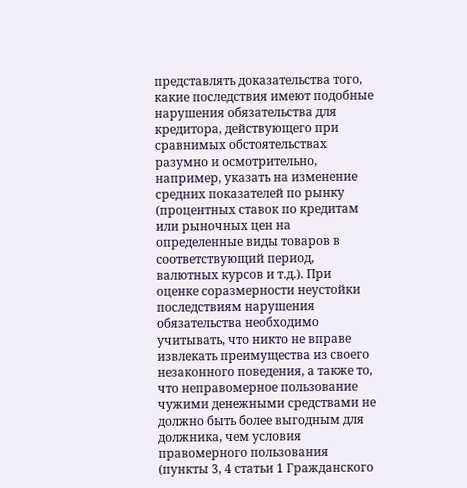представлять доказательства того, какие последствия имеют подобные нарушения обязательства для кредитора, действующего при сравнимых обстоятельствах разумно и осмотрительно, например, указать на изменение средних показателей по рынку (процентных ставок по кредитам или рыночных цен на определенные виды товаров в соответствующий период, валютных курсов и т.д.). При оценке соразмерности неустойки последствиям нарушения обязательства необходимо учитывать, что никто не вправе извлекать преимущества из своего незаконного поведения, а также то, что неправомерное пользование чужими денежными средствами не должно быть более выгодным для должника, чем условия правомерного пользования (пункты 3, 4 статьи 1 Гражданского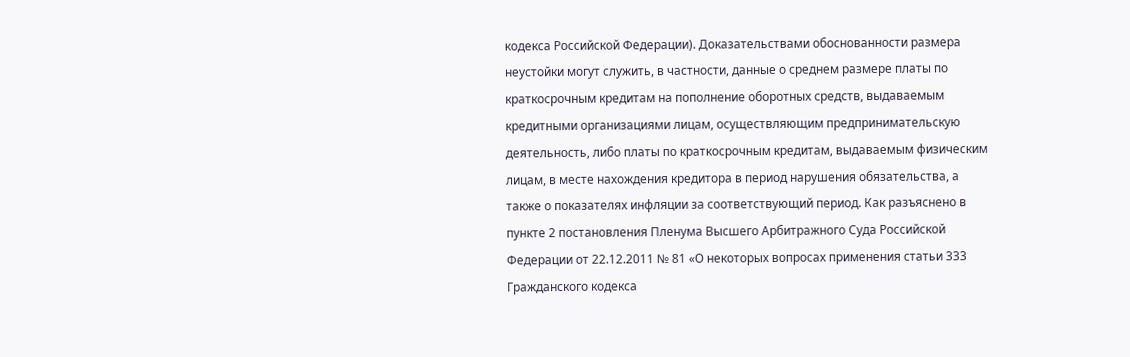кодекса Российской Федерации). Доказательствами обоснованности размера неустойки могут служить, в частности, данные о среднем размере платы по краткосрочным кредитам на пополнение оборотных средств, выдаваемым кредитными организациями лицам, осуществляющим предпринимательскую деятельность, либо платы по краткосрочным кредитам, выдаваемым физическим лицам, в месте нахождения кредитора в период нарушения обязательства, а также о показателях инфляции за соответствующий период. Как разъяснено в пункте 2 постановления Пленума Высшего Арбитражного Суда Российской Федерации от 22.12.2011 № 81 «О некоторых вопросах применения статьи 333 Гражданского кодекса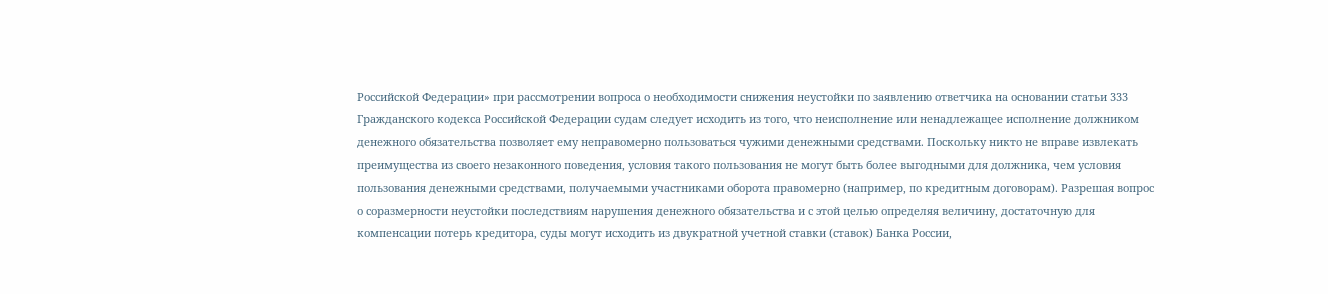Российской Федерации» при рассмотрении вопроса о необходимости снижения неустойки по заявлению ответчика на основании статьи 333 Гражданского кодекса Российской Федерации судам следует исходить из того, что неисполнение или ненадлежащее исполнение должником денежного обязательства позволяет ему неправомерно пользоваться чужими денежными средствами. Поскольку никто не вправе извлекать преимущества из своего незаконного поведения, условия такого пользования не могут быть более выгодными для должника, чем условия пользования денежными средствами, получаемыми участниками оборота правомерно (например, по кредитным договорам). Разрешая вопрос о соразмерности неустойки последствиям нарушения денежного обязательства и с этой целью определяя величину, достаточную для компенсации потерь кредитора, суды могут исходить из двукратной учетной ставки (ставок) Банка России,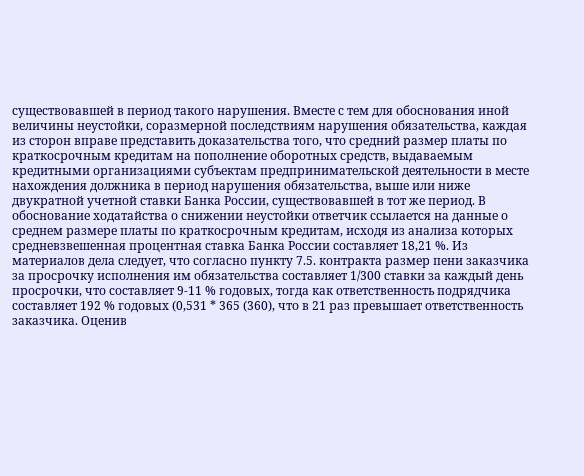существовавшей в период такого нарушения. Вместе с тем для обоснования иной величины неустойки, соразмерной последствиям нарушения обязательства, каждая из сторон вправе представить доказательства того, что средний размер платы по краткосрочным кредитам на пополнение оборотных средств, выдаваемым кредитными организациями субъектам предпринимательской деятельности в месте нахождения должника в период нарушения обязательства, выше или ниже двукратной учетной ставки Банка России, существовавшей в тот же период. В обоснование ходатайства о снижении неустойки ответчик ссылается на данные о среднем размере платы по краткосрочным кредитам, исходя из анализа которых средневзвешенная процентная ставка Банка России составляет 18,21 %. Из материалов дела следует, что согласно пункту 7.5. контракта размер пени заказчика за просрочку исполнения им обязательства составляет 1/300 ставки за каждый день просрочки, что составляет 9-11 % годовых, тогда как ответственность подрядчика составляет 192 % годовых (0,531 * 365 (360), что в 21 раз превышает ответственность заказчика. Оценив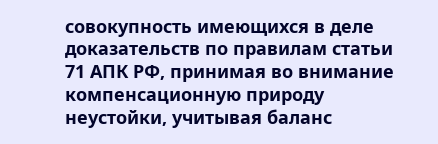совокупность имеющихся в деле доказательств по правилам статьи 71 АПК РФ, принимая во внимание компенсационную природу неустойки, учитывая баланс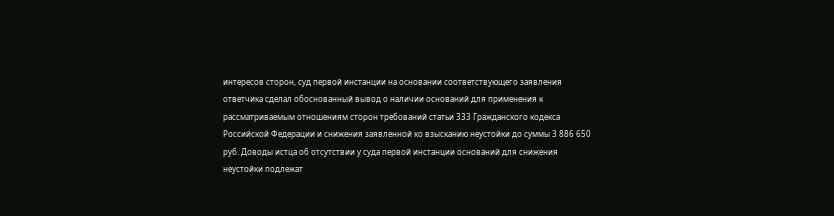интересов сторон, суд первой инстанции на основании соответствующего заявления ответчика сделал обоснованный вывод о наличии оснований для применения к рассматриваемым отношениям сторон требований статьи 333 Гражданского кодекса Российской Федерации и снижения заявленной ко взысканию неустойки до суммы 3 886 650 руб. Доводы истца об отсутствии у суда первой инстанции оснований для снижения неустойки подлежат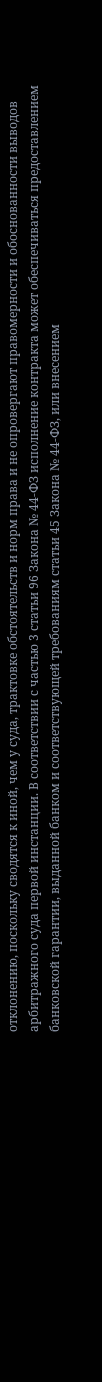отклонению, поскольку сводятся к иной, чем у суда, трактовке обстоятельств и норм права и не опровергают правомерности и обоснованности выводов арбитражного суда первой инстанции. В соответствии с частью 3 статьи 96 Закона № 44-ФЗ исполнение контракта может обеспечиваться предоставлением банковской гарантии, выданной банком и соответствующей требованиям статьи 45 Закона № 44-ФЗ, или внесением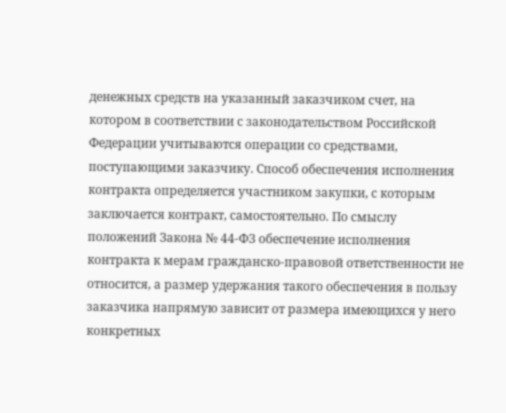денежных средств на указанный заказчиком счет, на котором в соответствии с законодательством Российской Федерации учитываются операции со средствами, поступающими заказчику. Способ обеспечения исполнения контракта определяется участником закупки, с которым заключается контракт, самостоятельно. По смыслу положений Закона № 44-ФЗ обеспечение исполнения контракта к мерам гражданско-правовой ответственности не относится, а размер удержания такого обеспечения в пользу заказчика напрямую зависит от размера имеющихся у него конкретных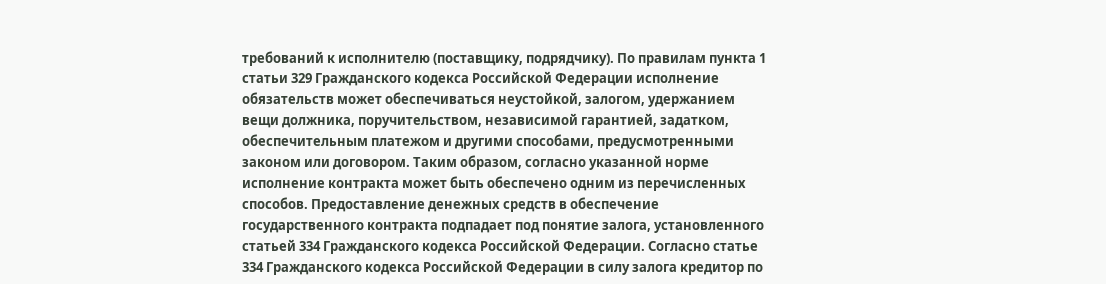требований к исполнителю (поставщику, подрядчику). По правилам пункта 1 статьи 329 Гражданского кодекса Российской Федерации исполнение обязательств может обеспечиваться неустойкой, залогом, удержанием вещи должника, поручительством, независимой гарантией, задатком, обеспечительным платежом и другими способами, предусмотренными законом или договором. Таким образом, согласно указанной норме исполнение контракта может быть обеспечено одним из перечисленных способов. Предоставление денежных средств в обеспечение государственного контракта подпадает под понятие залога, установленного статьей 334 Гражданского кодекса Российской Федерации. Согласно статье 334 Гражданского кодекса Российской Федерации в силу залога кредитор по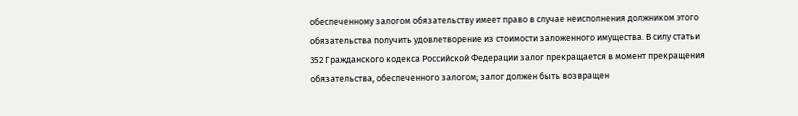обеспеченному залогом обязательству имеет право в случае неисполнения должником этого обязательства получить удовлетворение из стоимости заложенного имущества. В силу статьи 352 Гражданского кодекса Российской Федерации залог прекращается в момент прекращения обязательства, обеспеченного залогом; залог должен быть возвращен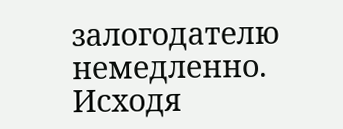залогодателю немедленно. Исходя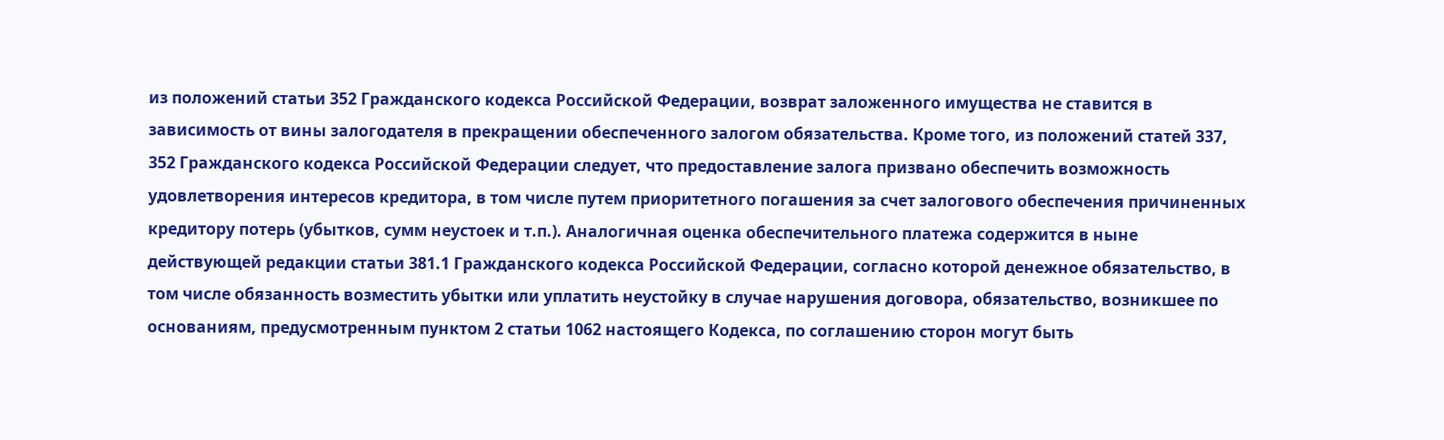из положений статьи 352 Гражданского кодекса Российской Федерации, возврат заложенного имущества не ставится в зависимость от вины залогодателя в прекращении обеспеченного залогом обязательства. Кроме того, из положений статей 337, 352 Гражданского кодекса Российской Федерации следует, что предоставление залога призвано обеспечить возможность удовлетворения интересов кредитора, в том числе путем приоритетного погашения за счет залогового обеспечения причиненных кредитору потерь (убытков, сумм неустоек и т.п.). Аналогичная оценка обеспечительного платежа содержится в ныне действующей редакции статьи 381.1 Гражданского кодекса Российской Федерации, согласно которой денежное обязательство, в том числе обязанность возместить убытки или уплатить неустойку в случае нарушения договора, обязательство, возникшее по основаниям, предусмотренным пунктом 2 статьи 1062 настоящего Кодекса, по соглашению сторон могут быть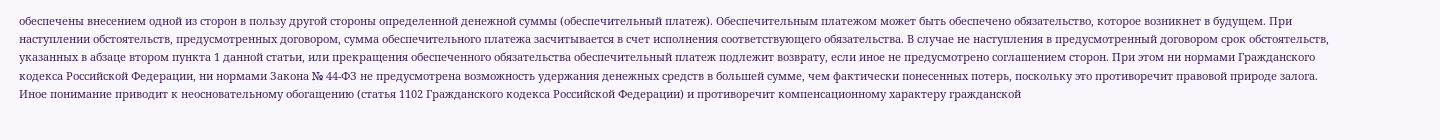обеспечены внесением одной из сторон в пользу другой стороны определенной денежной суммы (обеспечительный платеж). Обеспечительным платежом может быть обеспечено обязательство, которое возникнет в будущем. При наступлении обстоятельств, предусмотренных договором, сумма обеспечительного платежа засчитывается в счет исполнения соответствующего обязательства. В случае не наступления в предусмотренный договором срок обстоятельств, указанных в абзаце втором пункта 1 данной статьи, или прекращения обеспеченного обязательства обеспечительный платеж подлежит возврату, если иное не предусмотрено соглашением сторон. При этом ни нормами Гражданского кодекса Российской Федерации, ни нормами Закона № 44-ФЗ не предусмотрена возможность удержания денежных средств в большей сумме, чем фактически понесенных потерь, поскольку это противоречит правовой природе залога. Иное понимание приводит к неосновательному обогащению (статья 1102 Гражданского кодекса Российской Федерации) и противоречит компенсационному характеру гражданской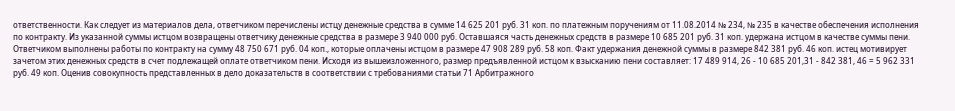ответственности. Как следует из материалов дела, ответчиком перечислены истцу денежные средства в сумме 14 625 201 руб. 31 коп. по платежным поручениям от 11.08.2014 № 234, № 235 в качестве обеспечения исполнения по контракту. Из указанной суммы истцом возвращены ответчику денежные средства в размере 3 940 000 руб. Оставшаяся часть денежных средств в размере 10 685 201 руб. 31 коп. удержана истцом в качестве суммы пени. Ответчиком выполнены работы по контракту на сумму 48 750 671 руб. 04 коп., которые оплачены истцом в размере 47 908 289 руб. 58 коп. Факт удержания денежной суммы в размере 842 381 руб. 46 коп. истец мотивирует зачетом этих денежных средств в счет подлежащей оплате ответчиком пени. Исходя из вышеизложенного, размер предъявленной истцом к взысканию пени составляет: 17 489 914, 26 - 10 685 201,31 - 842 381, 46 = 5 962 331 руб. 49 коп. Оценив совокупность представленных в дело доказательств в соответствии с требованиями статьи 71 Арбитражного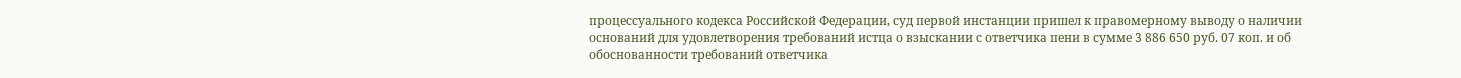процессуального кодекса Российской Федерации, суд первой инстанции пришел к правомерному выводу о наличии оснований для удовлетворения требований истца о взыскании с ответчика пени в сумме 3 886 650 руб. 07 коп. и об обоснованности требований ответчика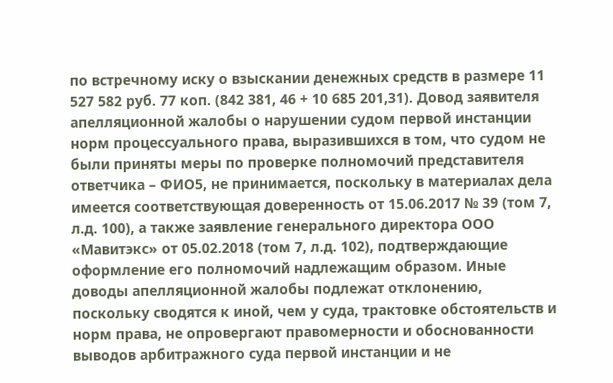по встречному иску о взыскании денежных средств в размере 11 527 582 руб. 77 коп. (842 381, 46 + 10 685 201,31). Довод заявителя апелляционной жалобы о нарушении судом первой инстанции норм процессуального права, выразившихся в том, что судом не были приняты меры по проверке полномочий представителя ответчика – ФИО5, не принимается, поскольку в материалах дела имеется соответствующая доверенность от 15.06.2017 № 39 (том 7, л.д. 100), а также заявление генерального директора ООО «Мавитэкс» от 05.02.2018 (том 7, л.д. 102), подтверждающие оформление его полномочий надлежащим образом. Иные доводы апелляционной жалобы подлежат отклонению, поскольку сводятся к иной, чем у суда, трактовке обстоятельств и норм права, не опровергают правомерности и обоснованности выводов арбитражного суда первой инстанции и не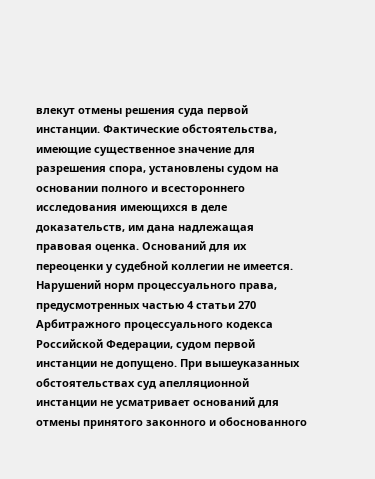влекут отмены решения суда первой инстанции. Фактические обстоятельства, имеющие существенное значение для разрешения спора, установлены судом на основании полного и всестороннего исследования имеющихся в деле доказательств, им дана надлежащая правовая оценка. Оснований для их переоценки у судебной коллегии не имеется. Нарушений норм процессуального права, предусмотренных частью 4 статьи 270 Арбитражного процессуального кодекса Российской Федерации, судом первой инстанции не допущено. При вышеуказанных обстоятельствах суд апелляционной инстанции не усматривает оснований для отмены принятого законного и обоснованного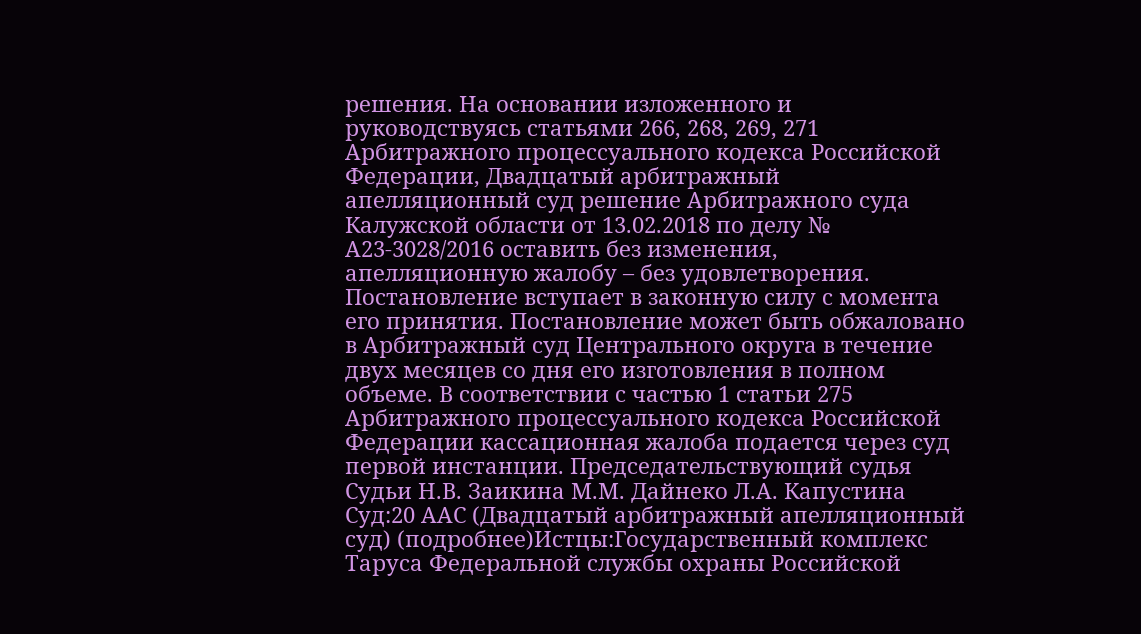решения. На основании изложенного и руководствуясь статьями 266, 268, 269, 271 Арбитражного процессуального кодекса Российской Федерации, Двадцатый арбитражный апелляционный суд решение Арбитражного суда Калужской области от 13.02.2018 по делу № А23-3028/2016 оставить без изменения, апелляционную жалобу – без удовлетворения. Постановление вступает в законную силу с момента его принятия. Постановление может быть обжаловано в Арбитражный суд Центрального округа в течение двух месяцев со дня его изготовления в полном объеме. В соответствии с частью 1 статьи 275 Арбитражного процессуального кодекса Российской Федерации кассационная жалоба подается через суд первой инстанции. Председательствующий судья Судьи Н.В. Заикина М.М. Дайнеко Л.А. Капустина Суд:20 ААС (Двадцатый арбитражный апелляционный суд) (подробнее)Истцы:Государственный комплекс Таруса Федеральной службы охраны Российской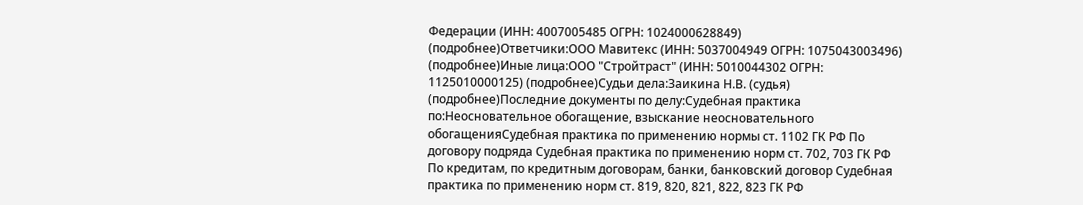Федерации (ИНН: 4007005485 ОГРН: 1024000628849) (подробнее)Ответчики:ООО Мавитекс (ИНН: 5037004949 ОГРН: 1075043003496) (подробнее)Иные лица:ООО "Стройтраст" (ИНН: 5010044302 ОГРН: 1125010000125) (подробнее)Судьи дела:Заикина Н.В. (судья) (подробнее)Последние документы по делу:Судебная практика по:Неосновательное обогащение, взыскание неосновательного обогащенияСудебная практика по применению нормы ст. 1102 ГК РФ По договору подряда Судебная практика по применению норм ст. 702, 703 ГК РФ
По кредитам, по кредитным договорам, банки, банковский договор Судебная практика по применению норм ст. 819, 820, 821, 822, 823 ГК РФ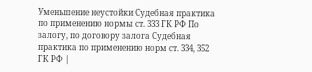Уменьшение неустойки Судебная практика по применению нормы ст. 333 ГК РФ По залогу, по договору залога Судебная практика по применению норм ст. 334, 352 ГК РФ |